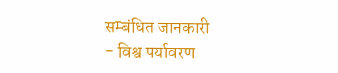सम्बंधित जानकारी
- विश्व पर्यावरण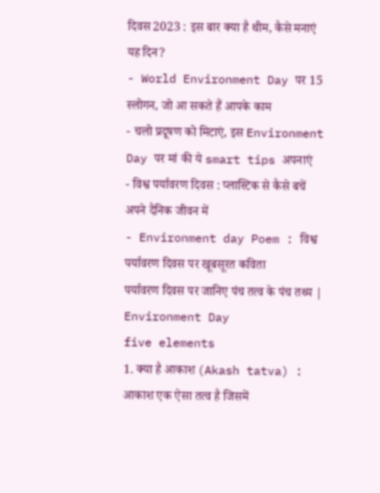दिवस 2023 : इस बार क्या है थीम, कैसे मनाएं यह दिन?
- World Environment Day पर 15 स्लोगन, जो आ सकते हैं आपके काम
- चलो प्रदूषण को मिटाएं, इस Environment Day पर मां की ये smart tips अपनाएं
- विश्व पर्यावरण दिवस : प्लास्टिक से कैसे बचें अपने दैनिक जीवन में
- Environment day Poem : विश्व पर्यावरण दिवस पर खूबसूरत कविता
पर्यावरण दिवस पर जानिए पंच तत्व के पंच तथ्य | Environment Day
five elements
1. क्या है आकाश (Akash tatva) : आकाश एक ऐसा तत्व है जिसमें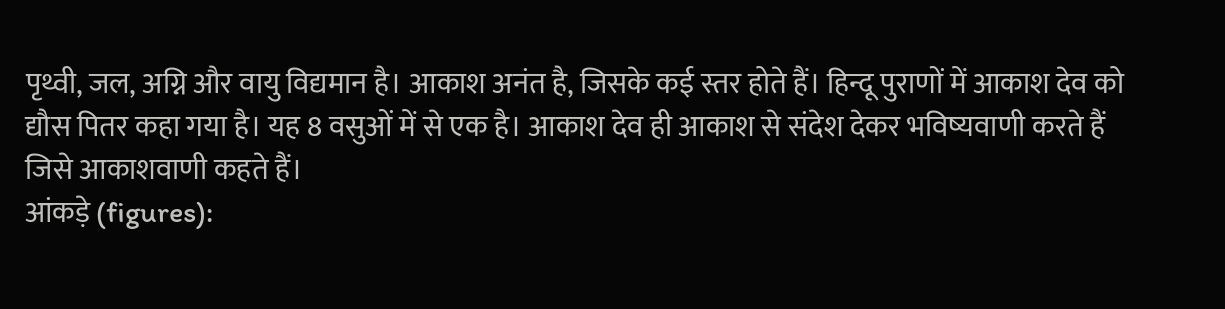पृथ्वी, जल, अग्नि और वायु विद्यमान है। आकाश अनंत है, जिसके कई स्तर होते हैं। हिन्दू पुराणों में आकाश देव को द्यौस पितर कहा गया है। यह 8 वसुओं में से एक है। आकाश देव ही आकाश से संदेश देकर भविष्यवाणी करते हैं जिसे आकाशवाणी कहते हैं।
आंकड़े (figures):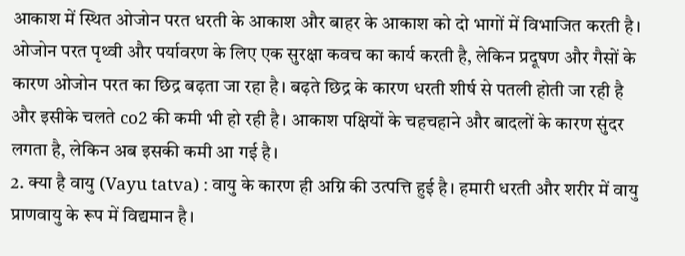आकाश में स्थित ओजोन परत धरती के आकाश और बाहर के आकाश को दो भागों में विभाजित करती है। ओजोन परत पृथ्वी और पर्यावरण के लिए एक सुरक्षा कवच का कार्य करती है, लेकिन प्रदूषण और गैसों के कारण ओजोन परत का छिद्र बढ़ता जा रहा है। बढ़ते छिद्र के कारण धरती शीर्ष से पतली होती जा रही है और इसीके चलते co2 की कमी भी हो रही है। आकाश पक्षियों के चहचहाने और बादलों के कारण सुंदर लगता है, लेकिन अब इसकी कमी आ गई है।
2. क्या है वायु (Vayu tatva) : वायु के कारण ही अग्नि की उत्पत्ति हुई है। हमारी धरती और शरीर में वायु प्राणवायु के रूप में विद्यमान है।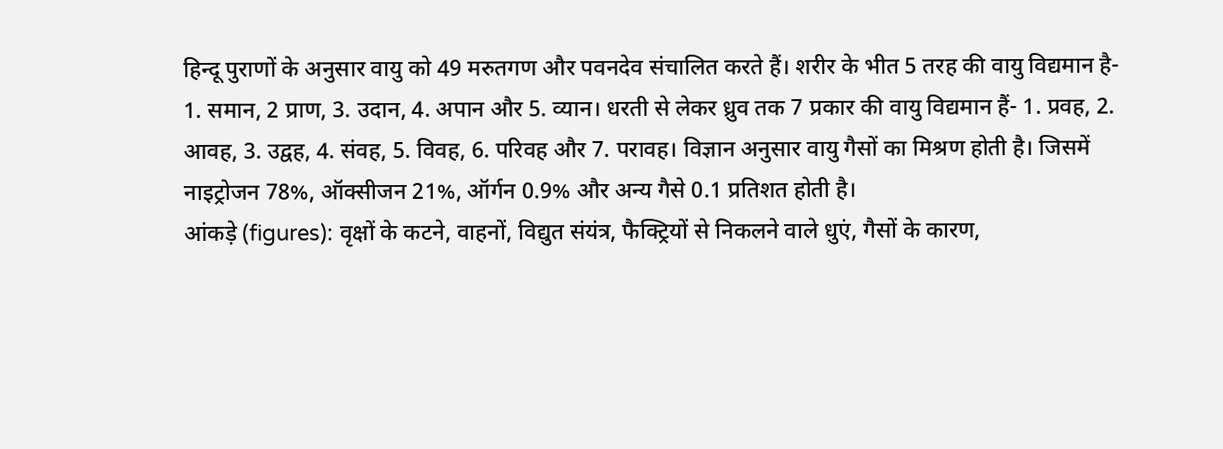हिन्दू पुराणों के अनुसार वायु को 49 मरुतगण और पवनदेव संचालित करते हैं। शरीर के भीत 5 तरह की वायु विद्यमान है- 1. समान, 2 प्राण, 3. उदान, 4. अपान और 5. व्यान। धरती से लेकर ध्रुव तक 7 प्रकार की वायु विद्यमान हैं- 1. प्रवह, 2. आवह, 3. उद्वह, 4. संवह, 5. विवह, 6. परिवह और 7. परावह। विज्ञान अनुसार वायु गैसों का मिश्रण होती है। जिसमें नाइट्रोजन 78%, ऑक्सीजन 21%, ऑर्गन 0.9% और अन्य गैसे 0.1 प्रतिशत होती है।
आंकड़े (figures): वृक्षों के कटने, वाहनों, विद्युत संयंत्र, फैक्ट्रियों से निकलने वाले धुएं, गैसों के कारण,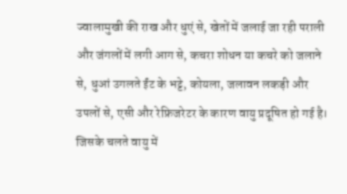ज्वालामुखी की राख और धुएं से, खेतों में जलाई जा रही पराली और जंगलों में लगी आग से, कचरा शोधन या कचरे को जलाने से, धुआं उगलते ईंट के भट्टे, कोयला, जलावन लकड़ी और उपलों से, एसी और रेफ्रिजरेटर के कारण वायु प्रदूषित हो गई है। जिसके चलते वायु में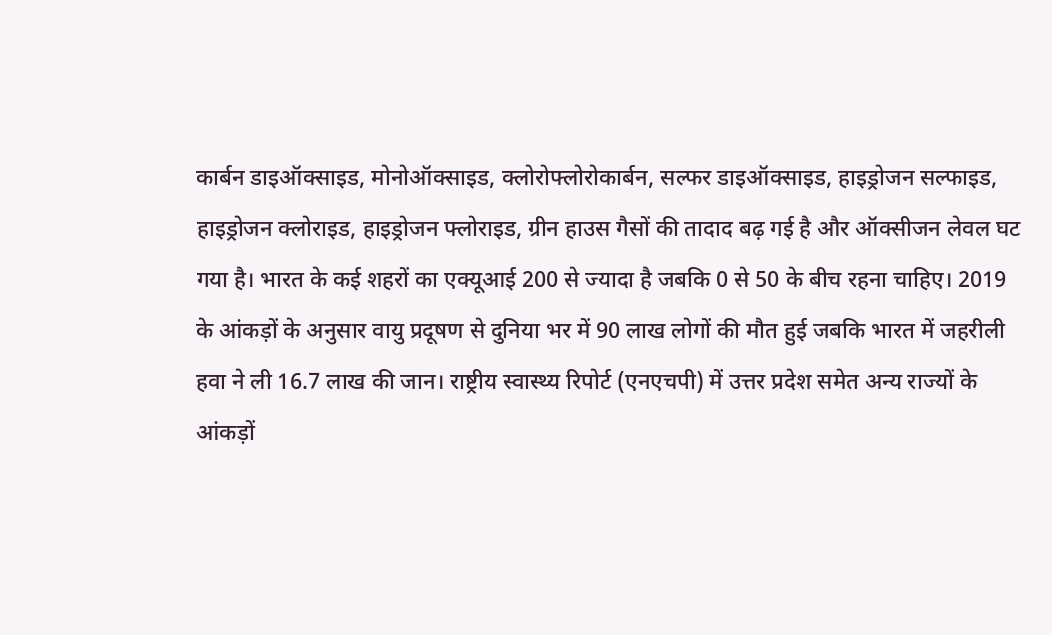कार्बन डाइऑक्साइड, मोनोऑक्साइड, क्लोरोफ्लोरोकार्बन, सल्फर डाइऑक्साइड, हाइड्रोजन सल्फाइड, हाइड्रोजन क्लोराइड, हाइड्रोजन फ्लोराइड, ग्रीन हाउस गैसों की तादाद बढ़ गई है और ऑक्सीजन लेवल घट गया है। भारत के कई शहरों का एक्यूआई 200 से ज्यादा है जबकि 0 से 50 के बीच रहना चाहिए। 2019 के आंकड़ों के अनुसार वायु प्रदूषण से दुनिया भर में 90 लाख लोगों की मौत हुई जबकि भारत में जहरीली हवा ने ली 16.7 लाख की जान। राष्ट्रीय स्वास्थ्य रिपोर्ट (एनएचपी) में उत्तर प्रदेश समेत अन्य राज्यों के आंकड़ों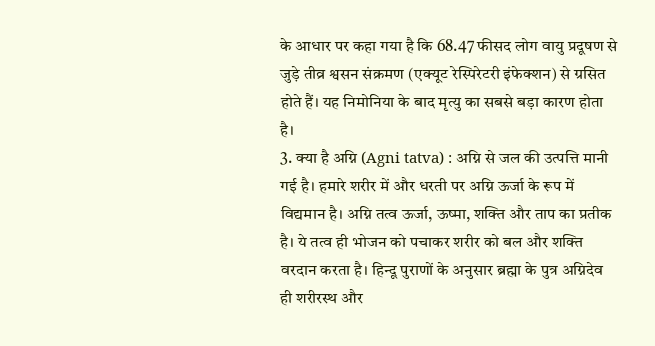के आधार पर कहा गया है कि 68.47 फीसद लोग वायु प्रदूषण से जुड़े तीव्र श्वसन संक्रमण (एक्यूट रेस्पिरेटरी इंफेक्शन) से ग्रसित होते हैं। यह निमोनिया के बाद मृत्यु का सबसे बड़ा कारण होता है।
3. क्या है अग्नि (Agni tatva) : अग्नि से जल की उत्पत्ति मानी गई है। हमारे शरीर में और धरती पर अग्नि ऊर्जा के रूप में विद्यमान है। अग्नि तत्व ऊर्जा, ऊष्मा, शक्ति और ताप का प्रतीक है। ये तत्व ही भोजन को पचाकर शरीर को बल और शक्ति वरदान करता है। हिन्दू पुराणों के अनुसार ब्रह्मा के पुत्र अग्निदेव ही शरीरस्थ और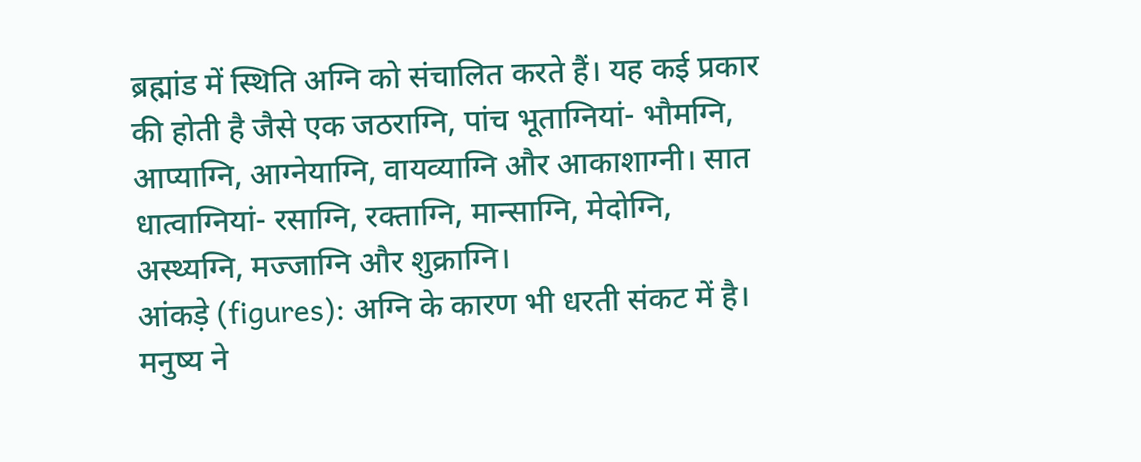ब्रह्मांड में स्थिति अग्नि को संचालित करते हैं। यह कई प्रकार की होती है जैसे एक जठराग्नि, पांच भूताग्नियां- भौमग्नि, आप्याग्नि, आग्नेयाग्नि, वायव्याग्नि और आकाशाग्नी। सात धात्वाग्नियां- रसाग्नि, रक्ताग्नि, मान्साग्नि, मेदोग्नि, अस्थ्यग्नि, मज्जाग्नि और शुक्राग्नि।
आंकड़े (figures): अग्नि के कारण भी धरती संकट में है। मनुष्य ने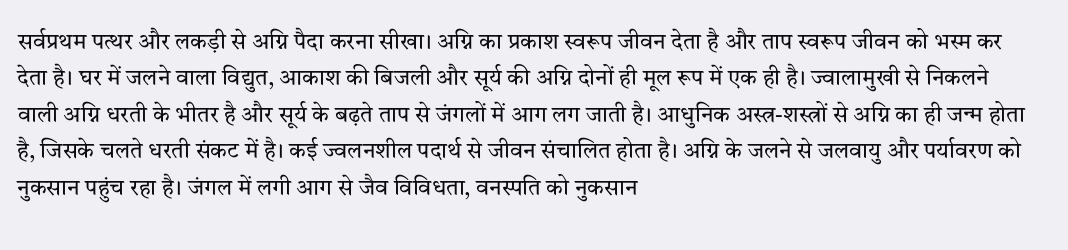सर्वप्रथम पत्थर और लकड़ी से अग्नि पैदा करना सीखा। अग्नि का प्रकाश स्वरूप जीवन देता है और ताप स्वरूप जीवन को भस्म कर देता है। घर में जलने वाला विद्युत, आकाश की बिजली और सूर्य की अग्नि दोनों ही मूल रूप में एक ही है। ज्वालामुखी से निकलने वाली अग्नि धरती के भीतर है और सूर्य के बढ़ते ताप से जंगलों में आग लग जाती है। आधुनिक अस्त्र-शस्त्रों से अग्नि का ही जन्म होता है, जिसके चलते धरती संकट में है। कई ज्वलनशील पदार्थ से जीवन संचालित होता है। अग्नि के जलने से जलवायु और पर्यावरण को नुकसान पहुंच रहा है। जंगल में लगी आग से जैव विविधता, वनस्पति को नुकसान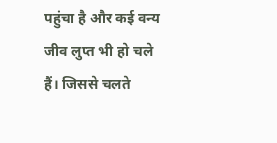पहुंचा है और कई वन्य जीव लुप्त भी हो चले हैं। जिससे चलते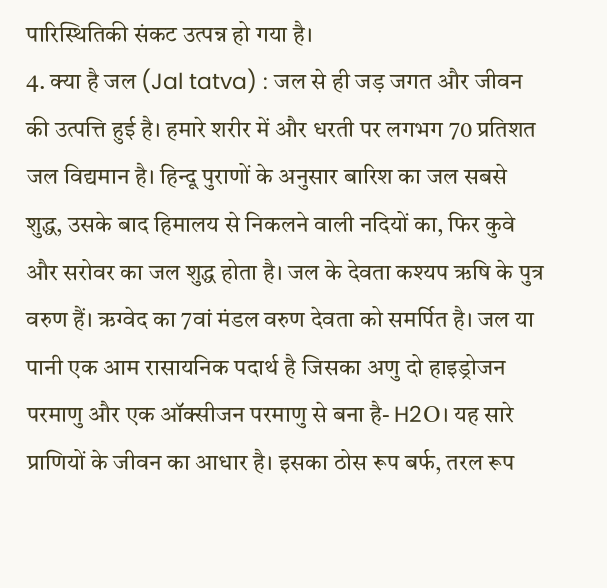पारिस्थितिकी संकट उत्पन्न हो गया है।
4. क्या है जल (Jal tatva) : जल से ही जड़ जगत और जीवन की उत्पत्ति हुई है। हमारे शरीर में और धरती पर लगभग 70 प्रतिशत जल विद्यमान है। हिन्दू पुराणों के अनुसार बारिश का जल सबसे शुद्ध, उसके बाद हिमालय से निकलने वाली नदियों का, फिर कुवे और सरोवर का जल शुद्ध होता है। जल के देवता कश्यप ऋषि के पुत्र वरुण हैं। ऋग्वेद का 7वां मंडल वरुण देवता को समर्पित है। जल या पानी एक आम रासायनिक पदार्थ है जिसका अणु दो हाइड्रोजन परमाणु और एक ऑक्सीजन परमाणु से बना है- H2O। यह सारे प्राणियों के जीवन का आधार है। इसका ठोस रूप बर्फ, तरल रूप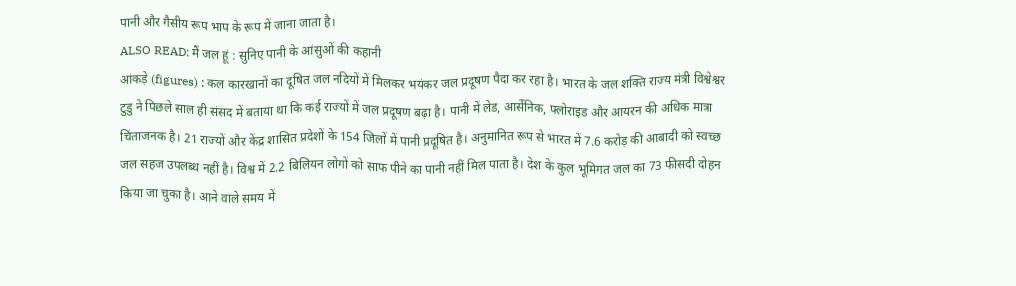पानी और गैसीय रूप भाप के रूप में जाना जाता है।
ALSO READ: मैं जल हूं : सुनिए पानी के आंसुओं की कहानी
आंकड़े (figures) : कल कारखानों का दूषित जल नदियों में मिलकर भयंकर जल प्रदूषण पैदा कर रहा है। भारत के जल शक्ति राज्य मंत्री विश्वेश्वर टुडु ने पिछले साल ही संसद में बताया था कि कई राज्यों में जल प्रदूषण बढ़ा है। पानी में लेड, आर्सेनिक, फ्लोराइड और आयरन की अधिक मात्रा चिंताजनक है। 21 राज्यों और केंद्र शासित प्रदेशों के 154 जिलों में पानी प्रदूषित है। अनुमानित रूप से भारत में 7.6 करोड़ की आबादी को स्वच्छ जल सहज उपलब्ध नहीं है। विश्व में 2.2 बिलियन लोगों को साफ पीने का पानी नहीं मिल पाता है। देश के कुल भूमिगत जल का 73 फीसदी दोहन किया जा चुका है। आने वाले समय में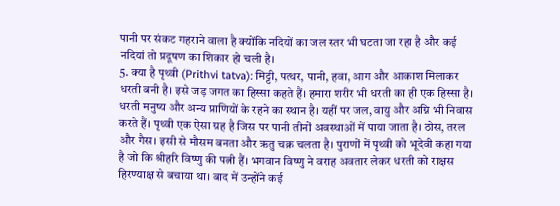पानी पर संकट गहराने वाला है क्योंकि नदियों का जल स्तर भी घटता जा रहा है और कई नदियां तो प्रदूषण का शिकार हो चली है।
5. क्या है पृथ्वी (Prithvi tatva): मिट्टी, पत्थर, पानी, हवा, आग और आकाश मिलाकर धरती बनी है। इसे जड़ जगत का हिस्सा कहते हैं। हमारा शरीर भी धरती का ही एक हिस्सा है। धरती मनुष्य और अन्य प्राणियों के रहने का स्थान है। यहीं पर जल, वायु और अग्नि भी निवास करते हैं। पृथ्वी एक ऐसा ग्रह है जिस पर पानी तीनों अवस्थाओं में पाया जाता है। ठोस, तरल और गैस। इसी से मौसम बनता और ऋतु चक्र चलता है। पुराणों में पृथ्वी को भूदेवी कहा गया है जो कि श्रीहरि विष्णु की पत्नी हैं। भगवान विष्णु ने वराह अवतार लेकर धरती को राक्षस हिरण्याक्ष से बचाया था। बाद में उन्होंने कई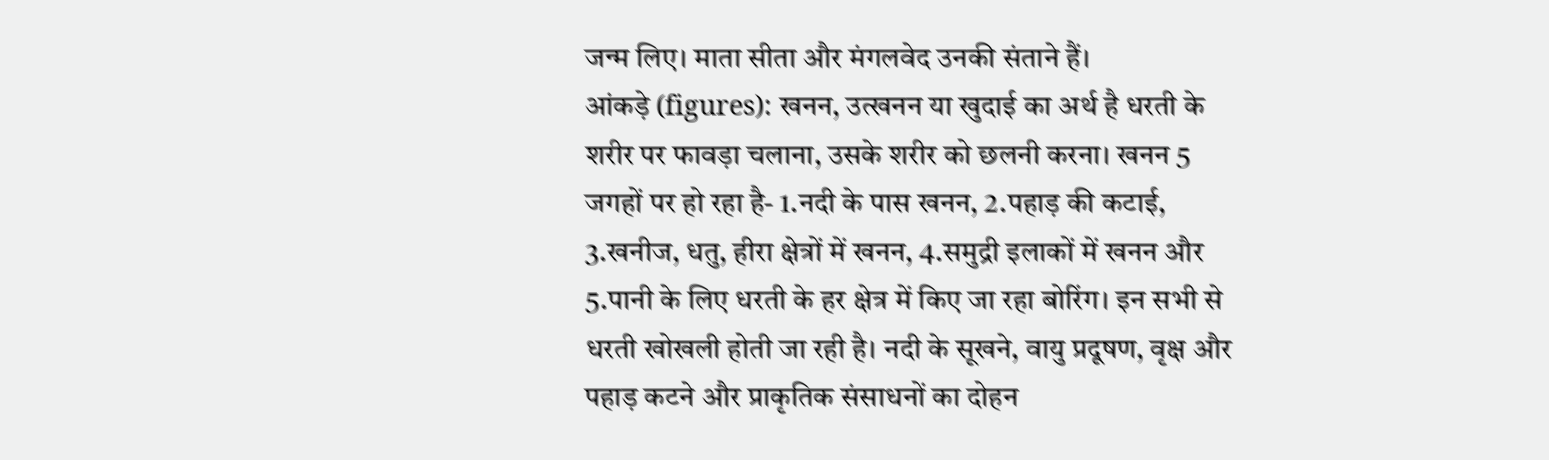जन्म लिए। माता सीता और मंगलवेद उनकी संताने हैं।
आंकड़े (figures): खनन, उत्खनन या खुदाई का अर्थ है धरती के शरीर पर फावड़ा चलाना, उसके शरीर को छलनी करना। खनन 5 जगहों पर हो रहा है- 1.नदी के पास खनन, 2.पहाड़ की कटाई, 3.खनीज, धतु, हीरा क्षेत्रों में खनन, 4.समुद्री इलाकों में खनन और 5.पानी के लिए धरती के हर क्षेत्र में किए जा रहा बोरिंग। इन सभी से धरती खोखली होती जा रही है। नदी के सूखने, वायु प्रदूषण, वृक्ष और पहाड़ कटने और प्राकृतिक संसाधनों का दोहन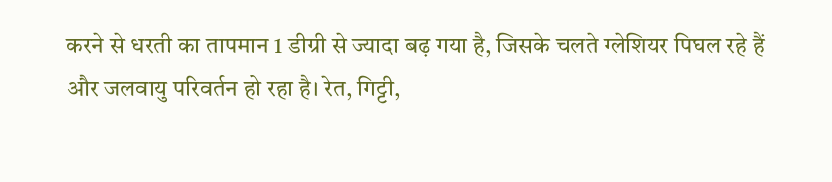करने से धरती का तापमान 1 डीग्री से ज्यादा बढ़ गया है, जिसके चलते ग्लेशियर पिघल रहे हैं और जलवायु परिवर्तन हो रहा है। रेत, गिट्टी,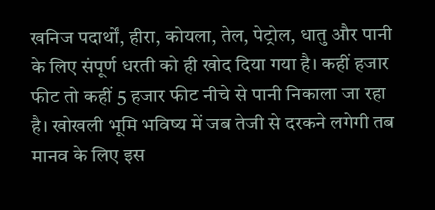खनिज पदार्थों, हीरा, कोयला, तेल, पेट्रोल, धातु और पानी के लिए संपूर्ण धरती को ही खोद दिया गया है। कहीं हजार फीट तो कहीं 5 हजार फीट नीचे से पानी निकाला जा रहा है। खोखली भूमि भविष्य में जब तेजी से दरकने लगेगी तब मानव के लिए इस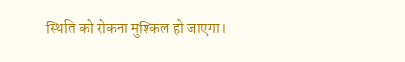स्थिति को रोकना मुश्किल हो जाएगा।